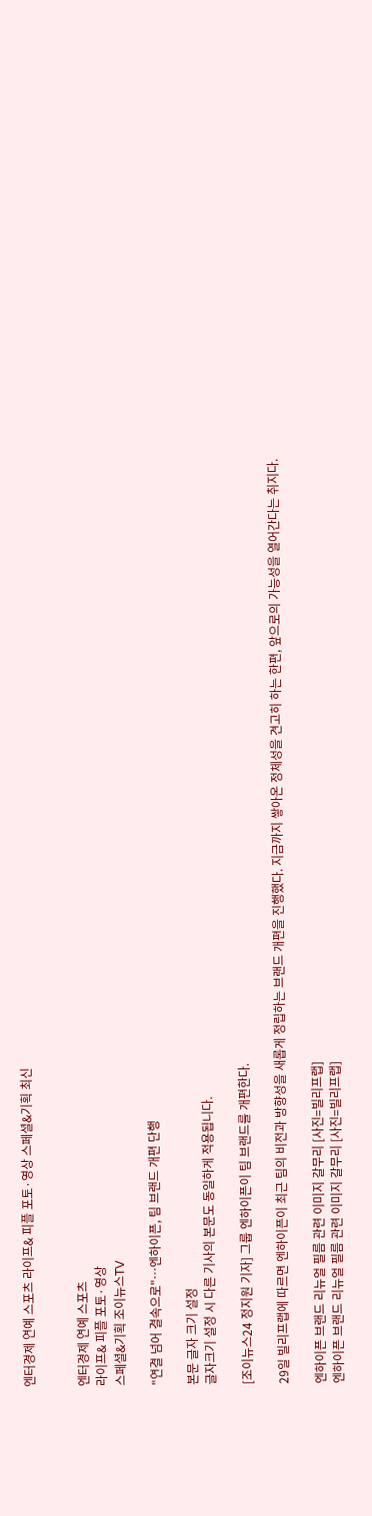엔터경제 연예 스포츠 라이프& 피플 포토·영상 스페셜&기획 최신


엔터경제 연예 스포츠
라이프& 피플 포토·영상
스페셜&기획 조이뉴스TV

"연결 넘어 결속으로"…엔하이픈, 팀 브랜드 개편 단행

본문 글자 크기 설정
글자크기 설정 시 다른 기사의 본문도 동일하게 적용됩니다.

[조이뉴스24 정지원 기자] 그룹 엔하이픈이 팀 브랜드를 개편한다.

29일 빌리프랩에 따르면 엔하이픈이 최근 팀의 비전과 방향성을 새롭게 정립하는 브랜드 개편을 진행했다. 지금까지 쌓아온 정체성을 견고히 하는 한편, 앞으로의 가능성을 열어간다는 취지다.

엔하이픈 브랜드 리뉴얼 필름 관련 이미지 갈무리 [사진=빌리프랩]
엔하이픈 브랜드 리뉴얼 필름 관련 이미지 갈무리 [사진=빌리프랩]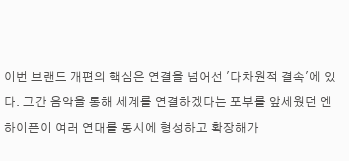이번 브랜드 개편의 핵심은 연결을 넘어선 '다차원적 결속'에 있다. 그간 음악을 통해 세계를 연결하겠다는 포부를 앞세웠던 엔하이픈이 여러 연대를 동시에 형성하고 확장해가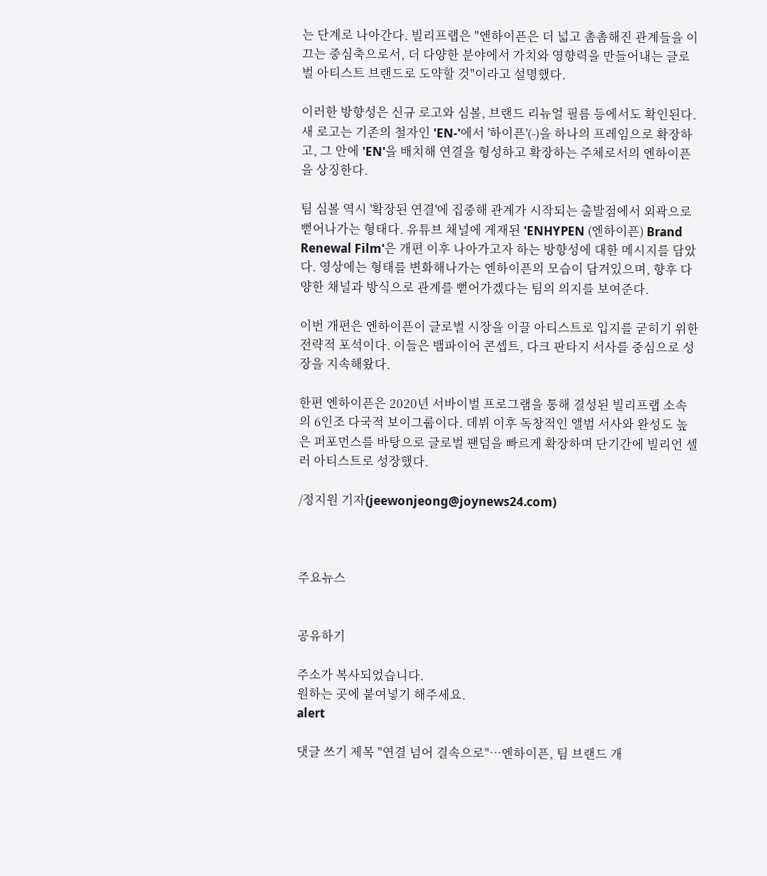는 단계로 나아간다. 빌리프랩은 "엔하이픈은 더 넓고 촘촘해진 관계들을 이끄는 중심축으로서, 더 다양한 분야에서 가치와 영향력을 만들어내는 글로벌 아티스트 브랜드로 도약할 것"이라고 설명했다.

이러한 방향성은 신규 로고와 심볼, 브랜드 리뉴얼 필름 등에서도 확인된다. 새 로고는 기존의 철자인 'EN-'에서 '하이픈'(-)을 하나의 프레임으로 확장하고, 그 안에 'EN'을 배치해 연결을 형성하고 확장하는 주체로서의 엔하이픈을 상징한다.

팀 심볼 역시 '확장된 연결'에 집중해 관계가 시작되는 출발점에서 외곽으로 뻗어나가는 형태다. 유튜브 채널에 게재된 'ENHYPEN (엔하이픈) Brand Renewal Film'은 개편 이후 나아가고자 하는 방향성에 대한 메시지를 담았다. 영상에는 형태를 변화해나가는 엔하이픈의 모습이 담겨있으며, 향후 다양한 채널과 방식으로 관계를 뻗어가겠다는 팀의 의지를 보여준다.

이번 개편은 엔하이픈이 글로벌 시장을 이끌 아티스트로 입지를 굳히기 위한 전략적 포석이다. 이들은 뱀파이어 콘셉트, 다크 판타지 서사를 중심으로 성장을 지속해왔다.

한편 엔하이픈은 2020년 서바이벌 프로그램을 통해 결성된 빌리프랩 소속의 6인조 다국적 보이그룹이다. 데뷔 이후 독창적인 앨범 서사와 완성도 높은 퍼포먼스를 바탕으로 글로벌 팬덤을 빠르게 확장하며 단기간에 빌리언 셀러 아티스트로 성장했다.

/정지원 기자(jeewonjeong@joynews24.com)



주요뉴스


공유하기

주소가 복사되었습니다.
원하는 곳에 붙여넣기 해주세요.
alert

댓글 쓰기 제목 "연결 넘어 결속으로"…엔하이픈, 팀 브랜드 개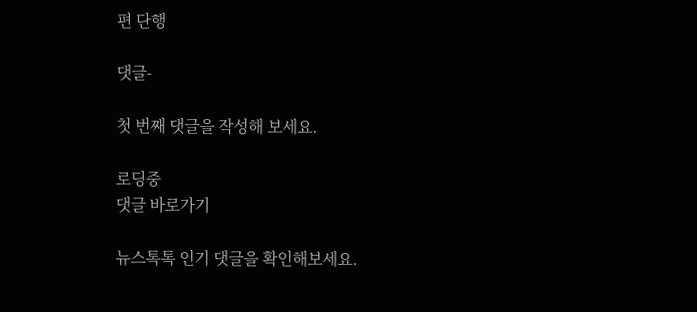편 단행

댓글-

첫 번째 댓글을 작성해 보세요.

로딩중
댓글 바로가기

뉴스톡톡 인기 댓글을 확인해보세요.